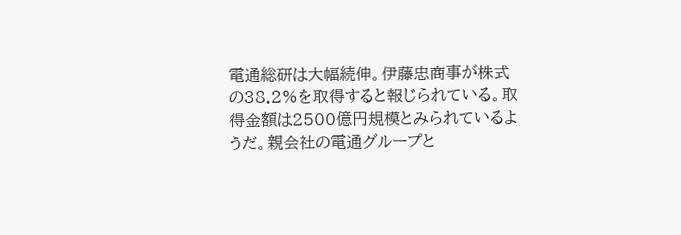電通総研は大幅続伸。伊藤忠商事が株式の38.2%を取得すると報じられている。取得金額は2500億円規模とみられているようだ。親会社の電通グループと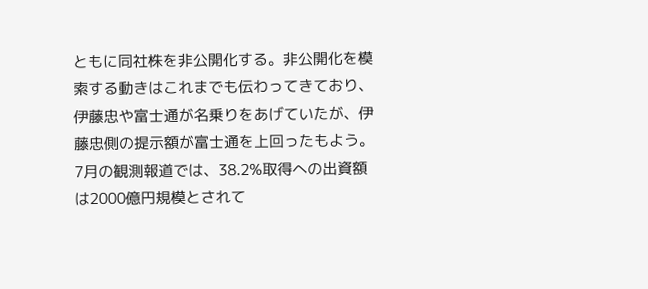ともに同社株を非公開化する。非公開化を模索する動きはこれまでも伝わってきており、伊藤忠や富士通が名乗りをあげていたが、伊藤忠側の提示額が富士通を上回ったもよう。7月の観測報道では、38.2%取得への出資額は2000億円規模とされて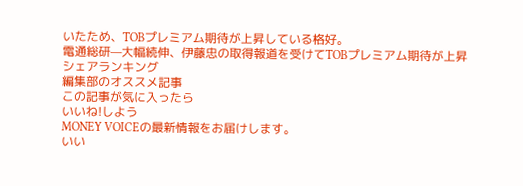いたため、TOBプレミアム期待が上昇している格好。
電通総研—大幅続伸、伊藤忠の取得報道を受けてTOBプレミアム期待が上昇
シェアランキング
編集部のオススメ記事
この記事が気に入ったら
いいね!しよう
MONEY VOICEの最新情報をお届けします。
いい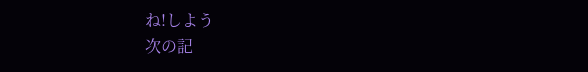ね!しよう
次の記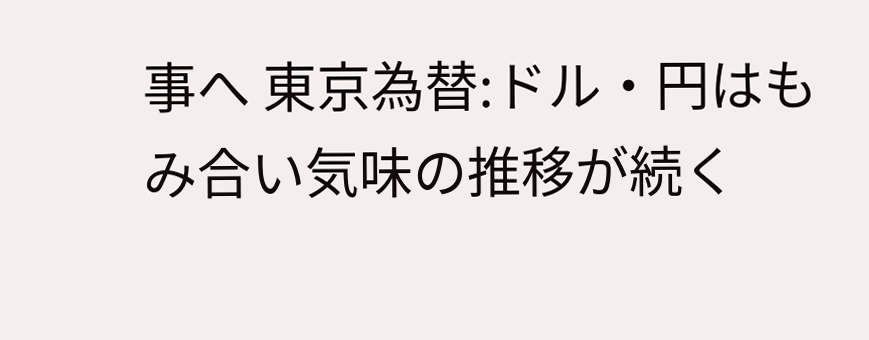事へ 東京為替:ドル・円はもみ合い気味の推移が続く